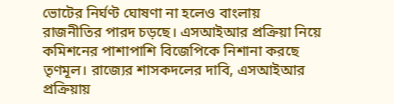ভোটের নির্ঘণ্ট ঘোষণা না হলেও বাংলায় রাজনীতির পারদ চড়ছে। এসআইআর প্রক্রিয়া নিয়ে কমিশনের পাশাপাশি বিজেপিকে নিশানা করছে তৃণমূল। রাজ্যের শাসকদলের দাবি, এসআইআর প্রক্রিয়ায়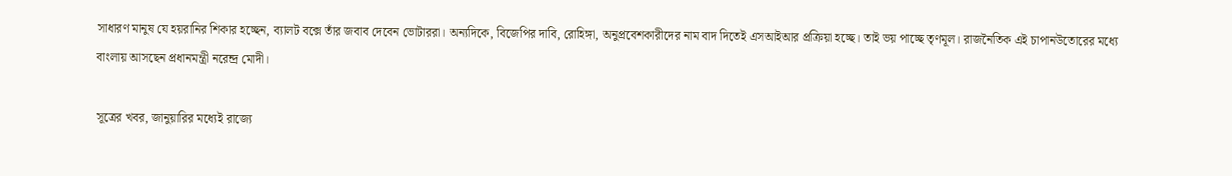সাধারণ মানুষ যে হয়রানির শিকার হচ্ছেন, ব্যালট বক্সে তাঁর জবাব দেবেন ভোটাররা। অন্যদিকে, বিজেপির দাবি, রোহিঙ্গা, অনুপ্রবেশকারীদের নাম বাদ দিতেই এসআইআর প্রক্রিয়া হচ্ছে। তাই ভয় পাচ্ছে তৃণমূল। রাজনৈতিক এই চাপানউতোরের মধ্যে বাংলায় আসছেন প্রধানমন্ত্রী নরেন্দ্র মোদী।

সূত্রের খবর, জানুয়ারির মধ্যেই রাজ্যে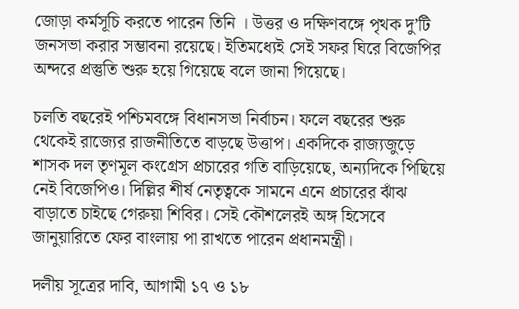জোড়া কর্মসূচি করতে পারেন তিনি । উত্তর ও দক্ষিণবঙ্গে পৃথক দু’টি জনসভা করার সম্ভাবনা রয়েছে। ইতিমধ্যেই সেই সফর ঘিরে বিজেপির অন্দরে প্রস্তুতি শুরু হয়ে গিয়েছে বলে জানা গিয়েছে।

চলতি বছরেই পশ্চিমবঙ্গে বিধানসভা নির্বাচন। ফলে বছরের শুরু থেকেই রাজ্যের রাজনীতিতে বাড়ছে উত্তাপ। একদিকে রাজ্যজুড়ে শাসক দল তৃণমূল কংগ্রেস প্রচারের গতি বাড়িয়েছে, অন্যদিকে পিছিয়ে নেই বিজেপিও। দিল্লির শীর্ষ নেতৃত্বকে সামনে এনে প্রচারের ঝাঁঝ বাড়াতে চাইছে গেরুয়া শিবির। সেই কৌশলেরই অঙ্গ হিসেবে জানুয়ারিতে ফের বাংলায় পা রাখতে পারেন প্রধানমন্ত্রী।

দলীয় সূত্রের দাবি, আগামী ১৭ ও ১৮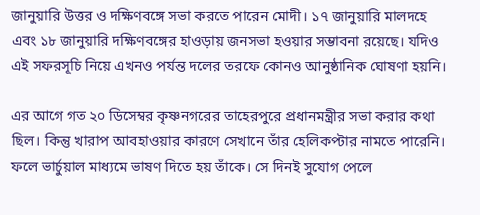জানুয়ারি উত্তর ও দক্ষিণবঙ্গে সভা করতে পারেন মোদী। ১৭ জানুয়ারি মালদহে এবং ১৮ জানুয়ারি দক্ষিণবঙ্গের হাওড়ায় জনসভা হওয়ার সম্ভাবনা রয়েছে। যদিও এই সফরসূচি নিয়ে এখনও পর্যন্ত দলের তরফে কোনও আনুষ্ঠানিক ঘোষণা হয়নি।

এর আগে গত ২০ ডিসেম্বর কৃষ্ণনগরের তাহেরপুরে প্রধানমন্ত্রীর সভা করার কথা ছিল। কিন্তু খারাপ আবহাওয়ার কারণে সেখানে তাঁর হেলিকপ্টার নামতে পারেনি। ফলে ভার্চুয়াল মাধ্যমে ভাষণ দিতে হয় তাঁকে। সে দিনই সুযোগ পেলে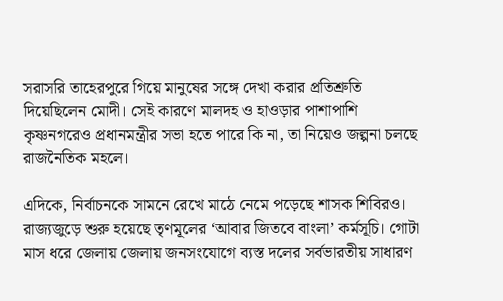সরাসরি তাহেরপুরে গিয়ে মানুষের সঙ্গে দেখা করার প্রতিশ্রুতি দিয়েছিলেন মোদী। সেই কারণে মালদহ ও হাওড়ার পাশাপাশি কৃষ্ণনগরেও প্রধানমন্ত্রীর সভা হতে পারে কি না, তা নিয়েও জল্পনা চলছে রাজনৈতিক মহলে।

এদিকে, নির্বাচনকে সামনে রেখে মাঠে নেমে পড়েছে শাসক শিবিরও। রাজ্যজুড়ে শুরু হয়েছে তৃণমূলের ‘আবার জিতবে বাংলা’ কর্মসূচি। গোটা মাস ধরে জেলায় জেলায় জনসংযোগে ব্যস্ত দলের সর্বভারতীয় সাধারণ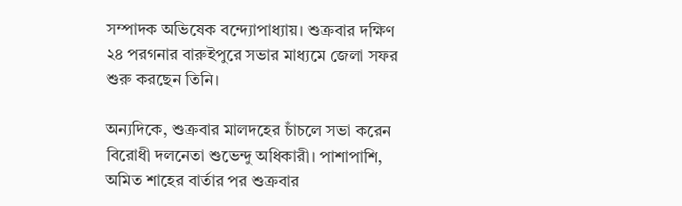সম্পাদক অভিষেক বন্দ্যোপাধ্যায়। শুক্রবার দক্ষিণ ২৪ পরগনার বারুইপুরে সভার মাধ্যমে জেলা সফর শুরু করছেন তিনি।

অন্যদিকে, শুক্রবার মালদহের চাঁচলে সভা করেন বিরোধী দলনেতা শুভেন্দু অধিকারী। পাশাপাশি, অমিত শাহের বার্তার পর শুক্রবার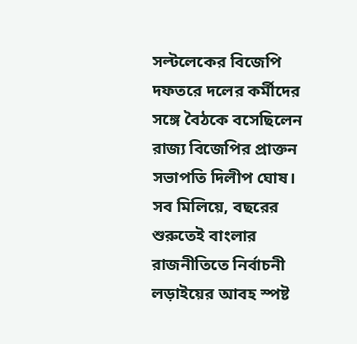সল্টলেকের বিজেপি দফতরে দলের কর্মীদের সঙ্গে বৈঠকে বসেছিলেন রাজ্য বিজেপির প্রাক্তন সভাপতি দিলীপ ঘোষ। সব মিলিয়ে, বছরের শুরুতেই বাংলার রাজনীতিতে নির্বাচনী লড়াইয়ের আবহ স্পষ্ট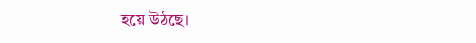হয়ে উঠছে।